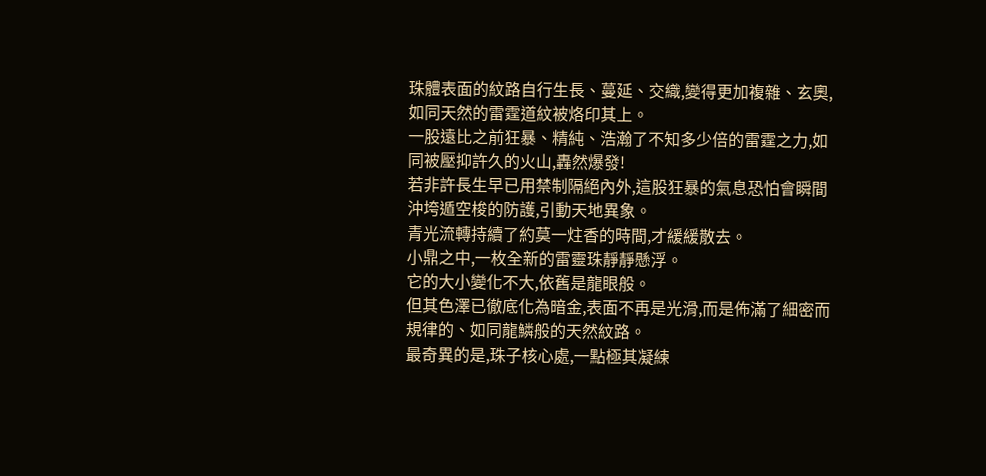珠體表面的紋路自行生長、蔓延、交織,變得更加複雜、玄奧,如同天然的雷霆道紋被烙印其上。
一股遠比之前狂暴、精純、浩瀚了不知多少倍的雷霆之力,如同被壓抑許久的火山,轟然爆發!
若非許長生早已用禁制隔絕內外,這股狂暴的氣息恐怕會瞬間沖垮遁空梭的防護,引動天地異象。
青光流轉持續了約莫一炷香的時間,才緩緩散去。
小鼎之中,一枚全新的雷靈珠靜靜懸浮。
它的大小變化不大,依舊是龍眼般。
但其色澤已徹底化為暗金,表面不再是光滑,而是佈滿了細密而規律的、如同龍鱗般的天然紋路。
最奇異的是,珠子核心處,一點極其凝練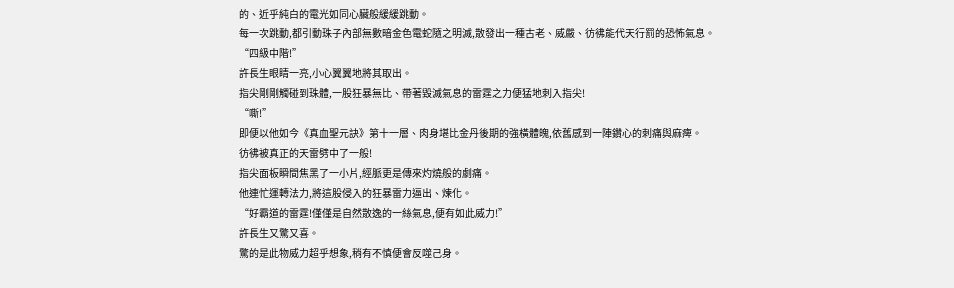的、近乎純白的電光如同心臟般緩緩跳動。
每一次跳動,都引動珠子內部無數暗金色電蛇隨之明滅,散發出一種古老、威嚴、彷彿能代天行罰的恐怖氣息。
“四級中階!”
許長生眼睛一亮,小心翼翼地將其取出。
指尖剛剛觸碰到珠體,一股狂暴無比、帶著毀滅氣息的雷霆之力便猛地刺入指尖!
“嘶!”
即便以他如今《真血聖元訣》第十一層、肉身堪比金丹後期的強橫體魄,依舊感到一陣鑽心的刺痛與麻痺。
彷彿被真正的天雷劈中了一般!
指尖面板瞬間焦黑了一小片,經脈更是傳來灼燒般的劇痛。
他連忙運轉法力,將這股侵入的狂暴雷力逼出、煉化。
“好霸道的雷霆!僅僅是自然散逸的一絲氣息,便有如此威力!”
許長生又驚又喜。
驚的是此物威力超乎想象,稍有不慎便會反噬己身。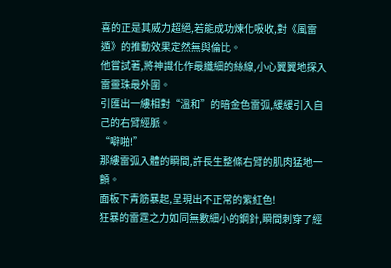喜的正是其威力超絕,若能成功煉化吸收,對《風雷遁》的推動效果定然無與倫比。
他嘗試著,將神識化作最纖細的絲線,小心翼翼地探入雷靈珠最外圍。
引匯出一縷相對“溫和”的暗金色雷弧,緩緩引入自己的右臂經脈。
“噼啪!”
那縷雷弧入體的瞬間,許長生整條右臂的肌肉猛地一顫。
面板下青筋暴起,呈現出不正常的紫紅色!
狂暴的雷霆之力如同無數細小的鋼針,瞬間刺穿了經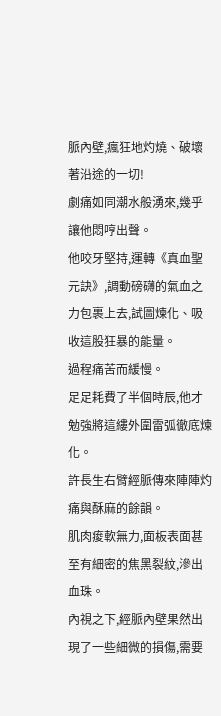脈內壁,瘋狂地灼燒、破壞著沿途的一切!
劇痛如同潮水般湧來,幾乎讓他悶哼出聲。
他咬牙堅持,運轉《真血聖元訣》,調動磅礴的氣血之力包裹上去,試圖煉化、吸收這股狂暴的能量。
過程痛苦而緩慢。
足足耗費了半個時辰,他才勉強將這縷外圍雷弧徹底煉化。
許長生右臂經脈傳來陣陣灼痛與酥麻的餘韻。
肌肉痠軟無力,面板表面甚至有細密的焦黑裂紋,滲出血珠。
內視之下,經脈內壁果然出現了一些細微的損傷,需要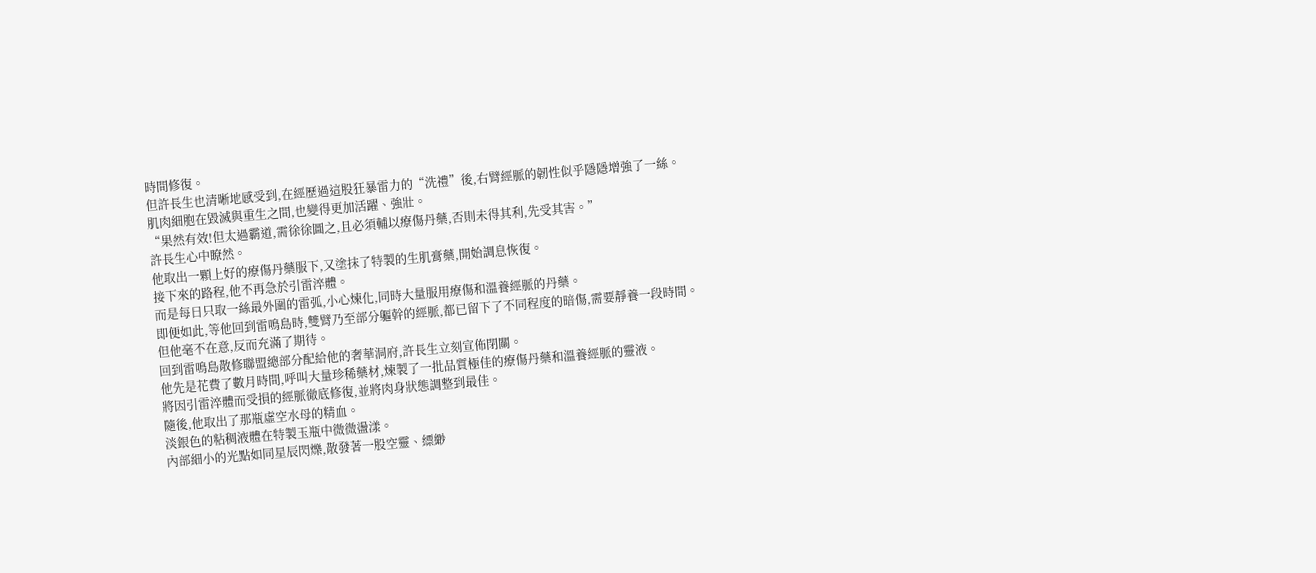時間修復。
但許長生也清晰地感受到,在經歷過這股狂暴雷力的“洗禮”後,右臂經脈的韌性似乎隱隱增強了一絲。
肌肉細胞在毀滅與重生之間,也變得更加活躍、強壯。
“果然有效!但太過霸道,需徐徐圖之,且必須輔以療傷丹藥,否則未得其利,先受其害。”
許長生心中瞭然。
他取出一顆上好的療傷丹藥服下,又塗抹了特製的生肌膏藥,開始調息恢復。
接下來的路程,他不再急於引雷淬體。
而是每日只取一絲最外圍的雷弧,小心煉化,同時大量服用療傷和溫養經脈的丹藥。
即便如此,等他回到雷鳴島時,雙臂乃至部分軀幹的經脈,都已留下了不同程度的暗傷,需要靜養一段時間。
但他毫不在意,反而充滿了期待。
回到雷鳴島散修聯盟總部分配給他的奢華洞府,許長生立刻宣佈閉關。
他先是花費了數月時間,呼叫大量珍稀藥材,煉製了一批品質極佳的療傷丹藥和溫養經脈的靈液。
將因引雷淬體而受損的經脈徹底修復,並將肉身狀態調整到最佳。
隨後,他取出了那瓶虛空水母的精血。
淡銀色的粘稠液體在特製玉瓶中微微盪漾。
內部細小的光點如同星辰閃爍,散發著一股空靈、縹緲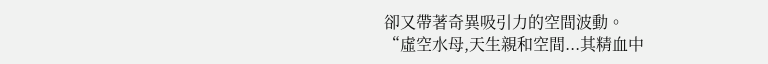卻又帶著奇異吸引力的空間波動。
“虛空水母,天生親和空間...其精血中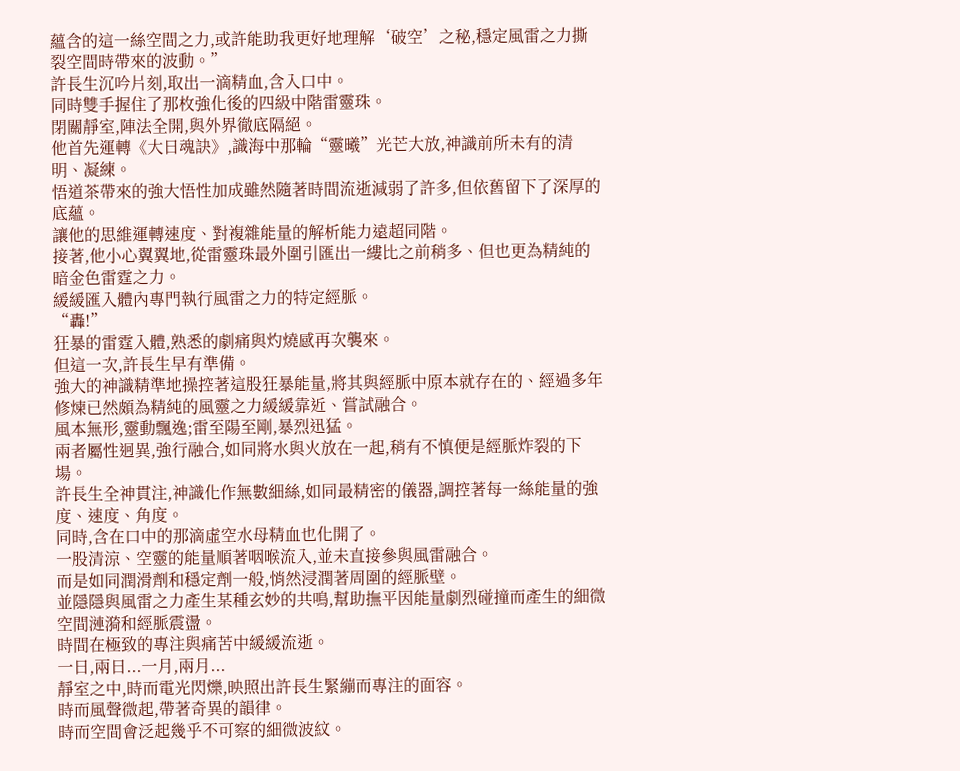蘊含的這一絲空間之力,或許能助我更好地理解‘破空’之秘,穩定風雷之力撕裂空間時帶來的波動。”
許長生沉吟片刻,取出一滴精血,含入口中。
同時雙手握住了那枚強化後的四級中階雷靈珠。
閉關靜室,陣法全開,與外界徹底隔絕。
他首先運轉《大日魂訣》,識海中那輪“靈曦”光芒大放,神識前所未有的清明、凝練。
悟道茶帶來的強大悟性加成雖然隨著時間流逝減弱了許多,但依舊留下了深厚的底蘊。
讓他的思維運轉速度、對複雜能量的解析能力遠超同階。
接著,他小心翼翼地,從雷靈珠最外圍引匯出一縷比之前稍多、但也更為精純的暗金色雷霆之力。
緩緩匯入體內專門執行風雷之力的特定經脈。
“轟!”
狂暴的雷霆入體,熟悉的劇痛與灼燒感再次襲來。
但這一次,許長生早有準備。
強大的神識精準地操控著這股狂暴能量,將其與經脈中原本就存在的、經過多年修煉已然頗為精純的風靈之力緩緩靠近、嘗試融合。
風本無形,靈動飄逸;雷至陽至剛,暴烈迅猛。
兩者屬性迥異,強行融合,如同將水與火放在一起,稍有不慎便是經脈炸裂的下場。
許長生全神貫注,神識化作無數細絲,如同最精密的儀器,調控著每一絲能量的強度、速度、角度。
同時,含在口中的那滴虛空水母精血也化開了。
一股清涼、空靈的能量順著咽喉流入,並未直接參與風雷融合。
而是如同潤滑劑和穩定劑一般,悄然浸潤著周圍的經脈壁。
並隱隱與風雷之力產生某種玄妙的共鳴,幫助撫平因能量劇烈碰撞而產生的細微空間漣漪和經脈震盪。
時間在極致的專注與痛苦中緩緩流逝。
一日,兩日...一月,兩月...
靜室之中,時而電光閃爍,映照出許長生緊繃而專注的面容。
時而風聲微起,帶著奇異的韻律。
時而空間會泛起幾乎不可察的細微波紋。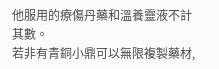他服用的療傷丹藥和溫養靈液不計其數。
若非有青銅小鼎可以無限複製藥材,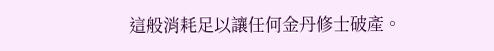這般消耗足以讓任何金丹修士破產。